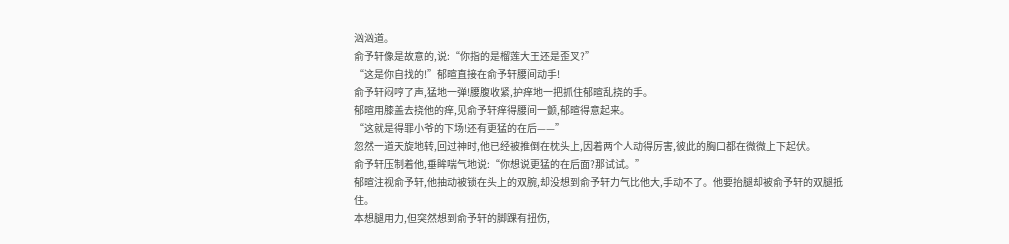汹汹道。
俞予轩像是故意的,说:“你指的是榴莲大王还是歪叉?”
“这是你自找的!”郁暄直接在俞予轩腰间动手!
俞予轩闷哼了声,猛地一弹!腰腹收紧,护痒地一把抓住郁暄乱挠的手。
郁暄用膝盖去挠他的痒,见俞予轩痒得腰间一颤,郁暄得意起来。
“这就是得罪小爷的下场!还有更猛的在后——”
忽然一道天旋地转,回过神时,他已经被推倒在枕头上,因着两个人动得厉害,彼此的胸口都在微微上下起伏。
俞予轩压制着他,垂眸喘气地说:“你想说更猛的在后面?那试试。”
郁暄注视俞予轩,他抽动被锁在头上的双腕,却没想到俞予轩力气比他大,手动不了。他要抬腿却被俞予轩的双腿抵住。
本想腿用力,但突然想到俞予轩的脚踝有扭伤,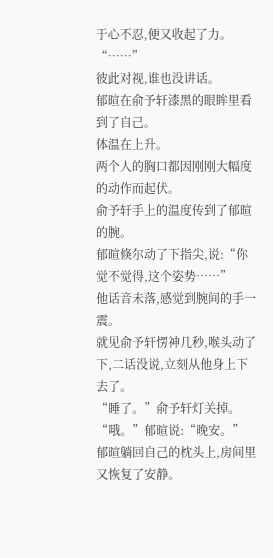于心不忍,便又收起了力。
“……”
彼此对视,谁也没讲话。
郁暄在俞予轩漆黑的眼眸里看到了自己。
体温在上升。
两个人的胸口都因刚刚大幅度的动作而起伏。
俞予轩手上的温度传到了郁暄的腕。
郁暄倏尔动了下指尖,说:“你觉不觉得,这个姿势……”
他话音未落,感觉到腕间的手一震。
就见俞予轩愣神几秒,喉头动了下,二话没说,立刻从他身上下去了。
“睡了。”俞予轩灯关掉。
“哦。”郁暄说:“晚安。”
郁暄躺回自己的枕头上,房间里又恢复了安静。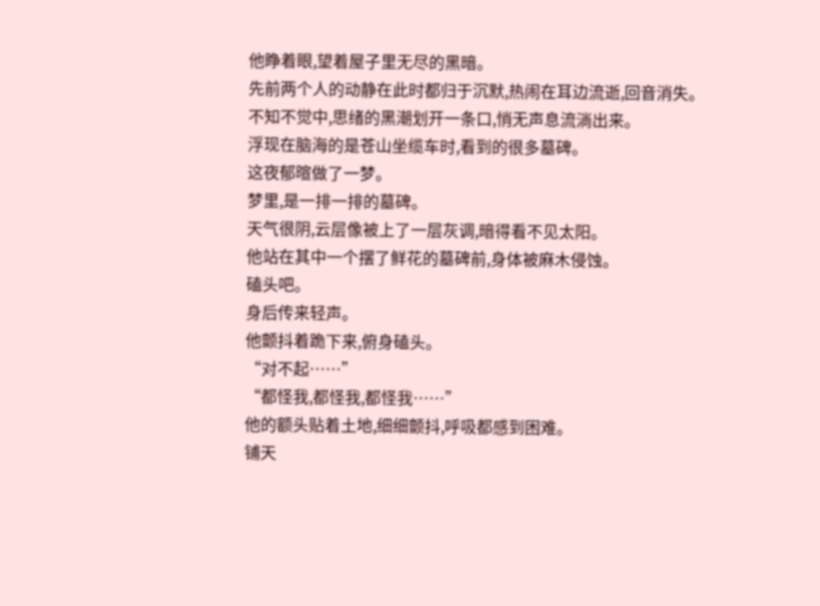他睁着眼,望着屋子里无尽的黑暗。
先前两个人的动静在此时都归于沉默,热闹在耳边流逝,回音消失。
不知不觉中,思绪的黑潮划开一条口,悄无声息流淌出来。
浮现在脑海的是苍山坐缆车时,看到的很多墓碑。
这夜郁暄做了一梦。
梦里,是一排一排的墓碑。
天气很阴,云层像被上了一层灰调,暗得看不见太阳。
他站在其中一个摆了鲜花的墓碑前,身体被麻木侵蚀。
磕头吧。
身后传来轻声。
他颤抖着跪下来,俯身磕头。
“对不起……”
“都怪我,都怪我,都怪我……”
他的额头贴着土地,细细颤抖,呼吸都感到困难。
铺天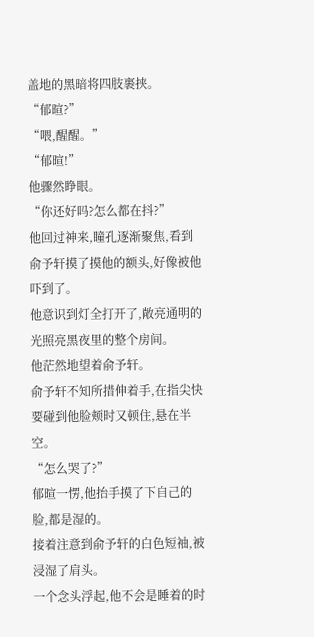盖地的黑暗将四肢裹挟。
“郁暄?”
“喂,醒醒。”
“郁暄!”
他骤然睁眼。
“你还好吗?怎么都在抖?”
他回过神来,瞳孔逐渐聚焦,看到俞予轩摸了摸他的额头,好像被他吓到了。
他意识到灯全打开了,敞亮通明的光照亮黑夜里的整个房间。
他茫然地望着俞予轩。
俞予轩不知所措伸着手,在指尖快要碰到他脸颊时又顿住,悬在半空。
“怎么哭了?”
郁暄一愣,他抬手摸了下自己的脸,都是湿的。
接着注意到俞予轩的白色短袖,被浸湿了肩头。
一个念头浮起,他不会是睡着的时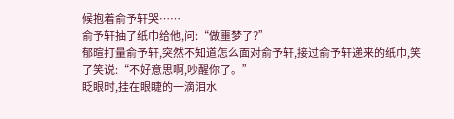候抱着俞予轩哭……
俞予轩抽了纸巾给他,问:“做噩梦了?”
郁暄打量俞予轩,突然不知道怎么面对俞予轩,接过俞予轩递来的纸巾,笑了笑说:“不好意思啊,吵醒你了。”
眨眼时,挂在眼睫的一滴泪水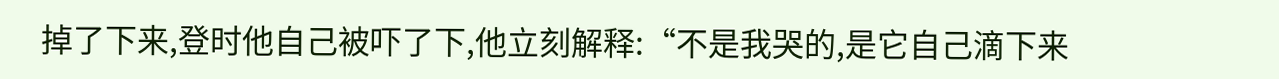掉了下来,登时他自己被吓了下,他立刻解释:“不是我哭的,是它自己滴下来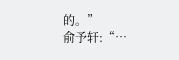的。”
俞予轩:“…